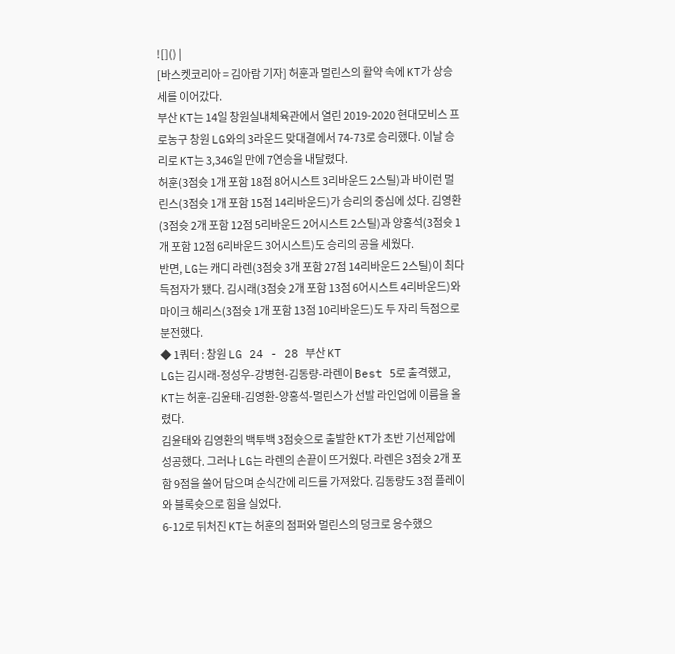![]() |
[바스켓코리아 = 김아람 기자] 허훈과 멀린스의 활약 속에 KT가 상승세를 이어갔다.
부산 KT는 14일 창원실내체육관에서 열린 2019-2020 현대모비스 프로농구 창원 LG와의 3라운드 맞대결에서 74-73로 승리했다. 이날 승리로 KT는 3,346일 만에 7연승을 내달렸다.
허훈(3점슛 1개 포함 18점 8어시스트 3리바운드 2스틸)과 바이런 멀린스(3점슛 1개 포함 15점 14리바운드)가 승리의 중심에 섰다. 김영환(3점슛 2개 포함 12점 5리바운드 2어시스트 2스틸)과 양홍석(3점슛 1개 포함 12점 6리바운드 3어시스트)도 승리의 공을 세웠다.
반면, LG는 캐디 라렌(3점슛 3개 포함 27점 14리바운드 2스틸)이 최다 득점자가 됐다. 김시래(3점슛 2개 포함 13점 6어시스트 4리바운드)와 마이크 해리스(3점슛 1개 포함 13점 10리바운드)도 두 자리 득점으로 분전했다.
◆ 1쿼터 : 창원 LG 24 - 28 부산 KT
LG는 김시래-정성우-강병현-김동량-라렌이 Best 5로 출격했고, KT는 허훈-김윤태-김영환-양홍석-멀린스가 선발 라인업에 이름을 올렸다.
김윤태와 김영환의 백투백 3점슛으로 출발한 KT가 초반 기선제압에 성공했다. 그러나 LG는 라렌의 손끝이 뜨거웠다. 라렌은 3점슛 2개 포함 9점을 쓸어 담으며 순식간에 리드를 가져왔다. 김동량도 3점 플레이와 블록슛으로 힘을 실었다.
6-12로 뒤처진 KT는 허훈의 점퍼와 멀린스의 덩크로 응수했으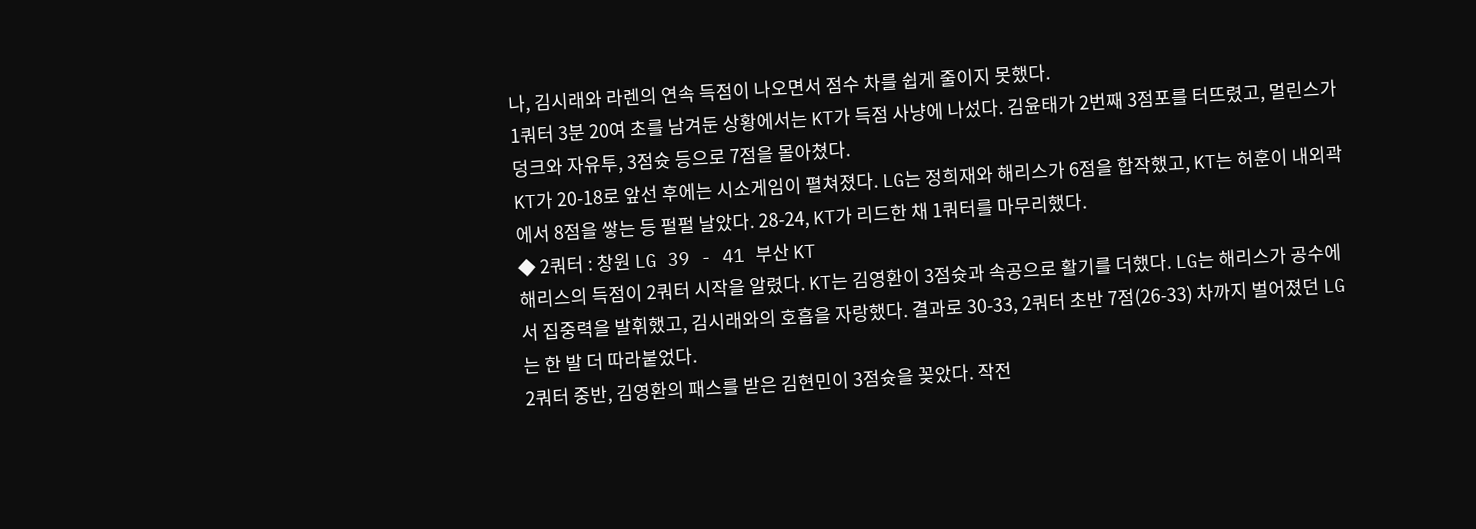나, 김시래와 라렌의 연속 득점이 나오면서 점수 차를 쉽게 줄이지 못했다.
1쿼터 3분 20여 초를 남겨둔 상황에서는 KT가 득점 사냥에 나섰다. 김윤태가 2번째 3점포를 터뜨렸고, 멀린스가 덩크와 자유투, 3점슛 등으로 7점을 몰아쳤다.
KT가 20-18로 앞선 후에는 시소게임이 펼쳐졌다. LG는 정희재와 해리스가 6점을 합작했고, KT는 허훈이 내외곽에서 8점을 쌓는 등 펄펄 날았다. 28-24, KT가 리드한 채 1쿼터를 마무리했다.
◆ 2쿼터 : 창원 LG 39 - 41 부산 KT
해리스의 득점이 2쿼터 시작을 알렸다. KT는 김영환이 3점슛과 속공으로 활기를 더했다. LG는 해리스가 공수에서 집중력을 발휘했고, 김시래와의 호흡을 자랑했다. 결과로 30-33, 2쿼터 초반 7점(26-33) 차까지 벌어졌던 LG는 한 발 더 따라붙었다.
2쿼터 중반, 김영환의 패스를 받은 김현민이 3점슛을 꽂았다. 작전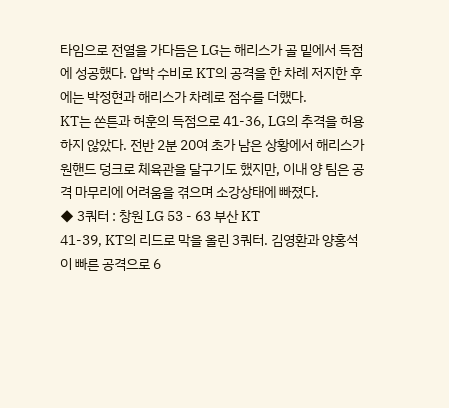타임으로 전열을 가다듬은 LG는 해리스가 골 밑에서 득점에 성공했다. 압박 수비로 KT의 공격을 한 차례 저지한 후에는 박정현과 해리스가 차례로 점수를 더했다.
KT는 쏜튼과 허훈의 득점으로 41-36, LG의 추격을 허용하지 않았다. 전반 2분 20여 초가 남은 상황에서 해리스가 원핸드 덩크로 체육관을 달구기도 했지만, 이내 양 팀은 공격 마무리에 어려움을 겪으며 소강상태에 빠졌다.
◆ 3쿼터 : 창원 LG 53 - 63 부산 KT
41-39, KT의 리드로 막을 올린 3쿼터. 김영환과 양홍석이 빠른 공격으로 6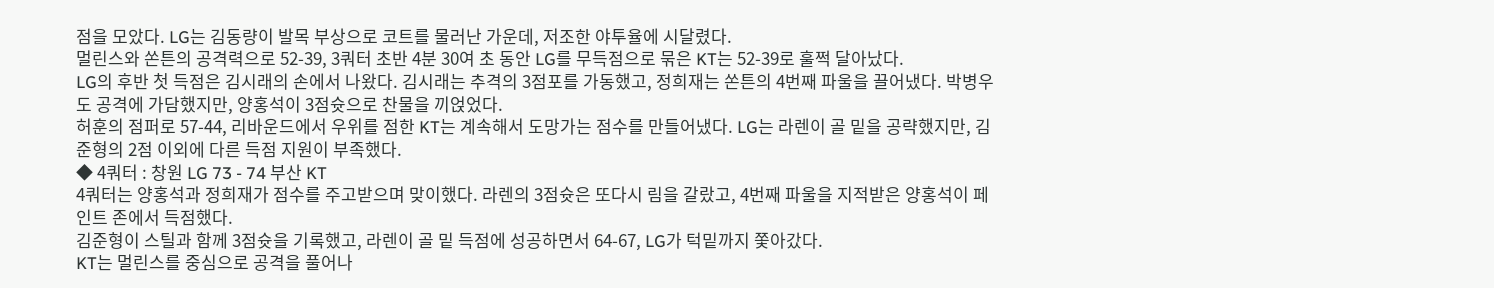점을 모았다. LG는 김동량이 발목 부상으로 코트를 물러난 가운데, 저조한 야투율에 시달렸다.
멀린스와 쏜튼의 공격력으로 52-39, 3쿼터 초반 4분 30여 초 동안 LG를 무득점으로 묶은 KT는 52-39로 훌쩍 달아났다.
LG의 후반 첫 득점은 김시래의 손에서 나왔다. 김시래는 추격의 3점포를 가동했고, 정희재는 쏜튼의 4번째 파울을 끌어냈다. 박병우도 공격에 가담했지만, 양홍석이 3점슛으로 찬물을 끼얹었다.
허훈의 점퍼로 57-44, 리바운드에서 우위를 점한 KT는 계속해서 도망가는 점수를 만들어냈다. LG는 라렌이 골 밑을 공략했지만, 김준형의 2점 이외에 다른 득점 지원이 부족했다.
◆ 4쿼터 : 창원 LG 73 - 74 부산 KT
4쿼터는 양홍석과 정희재가 점수를 주고받으며 맞이했다. 라렌의 3점슛은 또다시 림을 갈랐고, 4번째 파울을 지적받은 양홍석이 페인트 존에서 득점했다.
김준형이 스틸과 함께 3점슛을 기록했고, 라렌이 골 밑 득점에 성공하면서 64-67, LG가 턱밑까지 쫓아갔다.
KT는 멀린스를 중심으로 공격을 풀어나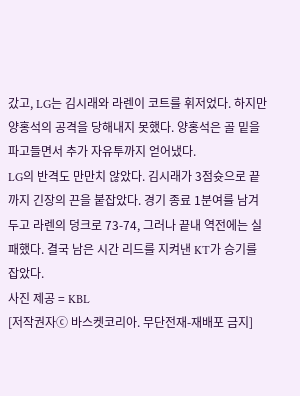갔고, LG는 김시래와 라렌이 코트를 휘저었다. 하지만 양홍석의 공격을 당해내지 못했다. 양홍석은 골 밑을 파고들면서 추가 자유투까지 얻어냈다.
LG의 반격도 만만치 않았다. 김시래가 3점슛으로 끝까지 긴장의 끈을 붙잡았다. 경기 종료 1분여를 남겨두고 라렌의 덩크로 73-74, 그러나 끝내 역전에는 실패했다. 결국 남은 시간 리드를 지켜낸 KT가 승기를 잡았다.
사진 제공 = KBL
[저작권자ⓒ 바스켓코리아. 무단전재-재배포 금지]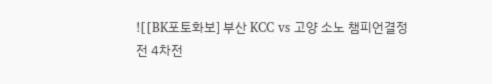![[BK포토화보] 부산 KCC vs 고양 소노 챔피언결정전 4차전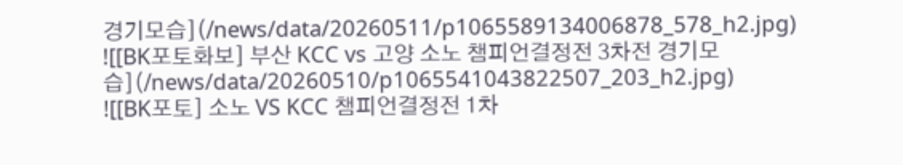경기모습](/news/data/20260511/p1065589134006878_578_h2.jpg)
![[BK포토화보] 부산 KCC vs 고양 소노 챔피언결정전 3차전 경기모습](/news/data/20260510/p1065541043822507_203_h2.jpg)
![[BK포토] 소노 VS KCC 챔피언결정전 1차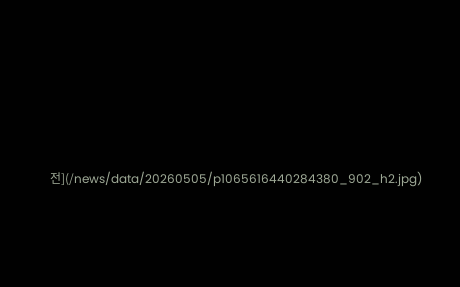전](/news/data/20260505/p1065616440284380_902_h2.jpg)